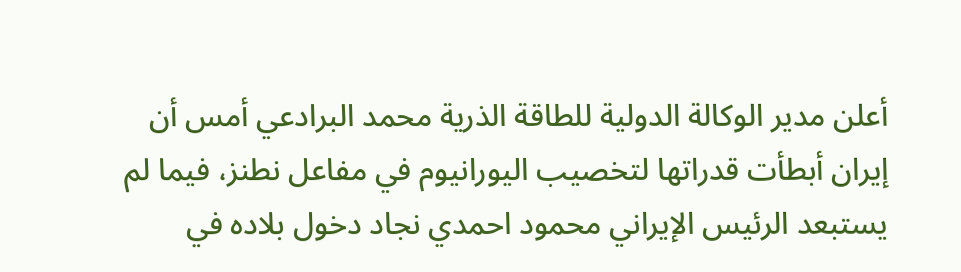أعلن مدير الوكالة الدولية للطاقة الذرية محمد البرادعي أمس أن إيران أبطأت قدراتها لتخصيب اليورانيوم في مفاعل نطنز، فيما لم يستبعد الرئيس الإيراني محمود احمدي نجاد دخول بلاده في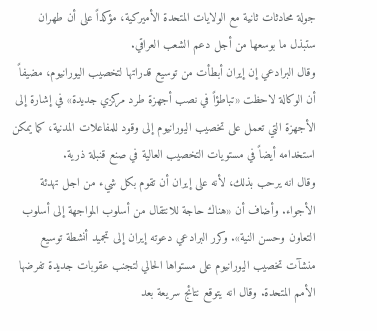جولة محادثات ثانية مع الولايات المتحدة الأميركية، مؤكداً على أن طهران ستبذل ما بوسعها من أجل دعم الشعب العراقي.
وقال البرادعي إن إيران أبطأت من توسيع قدراتها لتخصيب اليورانيوم، مضيفاً أن الوكالة لاحظت «تباطؤاً في نصب أجهزة طرد مركزي جديدة» في إشارة إلى الأجهزة التي تعمل على تخصيب اليورانيوم إلى وقود للمفاعلات المدنية، كما يمكن استخدامه أيضاً في مستويات التخصيب العالية في صنع قنبلة ذرية.
وقال انه يرحب بذلك، لأنه على إيران أن تقوم بكل شيء من اجل تهدئة الأجواء. وأضاف أن «هناك حاجة للانتقال من أسلوب المواجهة إلى أسلوب التعاون وحسن النية». وكرر البرادعي دعوته إيران إلى تجميد أنشطة توسيع منشآت تخصيب اليورانيوم على مستواها الحالي لتجنب عقوبات جديدة تفرضها الأمم المتحدة. وقال انه يتوقع نتائج سريعة بعد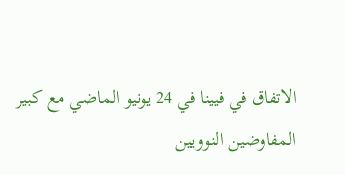الاتفاق في فيينا في 24 يونيو الماضي مع كبير المفاوضين النوويين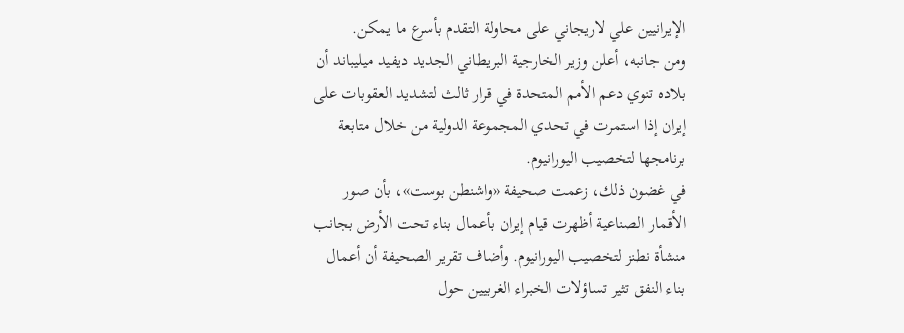الإيرانيين علي لاريجاني على محاولة التقدم بأسرع ما يمكن.
ومن جانبه، أعلن وزير الخارجية البريطاني الجديد ديفيد ميليباند أن بلاده تنوي دعم الأمم المتحدة في قرار ثالث لتشديد العقوبات على إيران إذا استمرت في تحدي المجموعة الدولية من خلال متابعة برنامجها لتخصيب اليورانيوم.
في غضون ذلك، زعمت صحيفة «واشنطن بوست»، بأن صور الأقمار الصناعية أظهرت قيام إيران بأعمال بناء تحت الأرض بجانب منشأة نطنز لتخصيب اليورانيوم. وأضاف تقرير الصحيفة أن أعمال بناء النفق تثير تساؤلات الخبراء الغربيين حول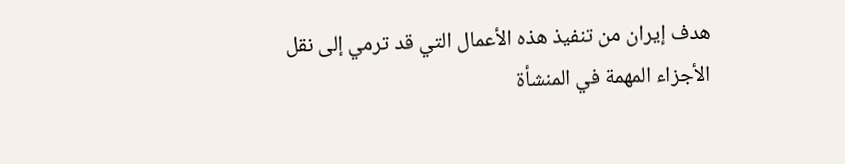هدف إيران من تنفيذ هذه الأعمال التي قد ترمي إلى نقل الأجزاء المهمة في المنشأة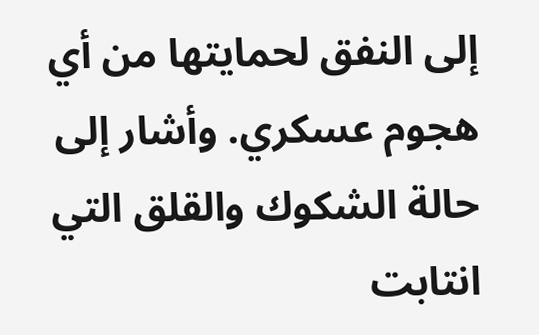إلى النفق لحمايتها من أي هجوم عسكري. وأشار إلى حالة الشكوك والقلق التي انتابت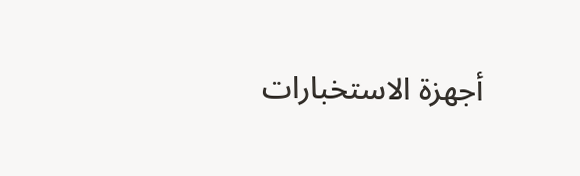أجهزة الاستخبارات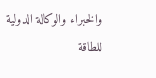والخبراء والوكالة الدولية للطاقة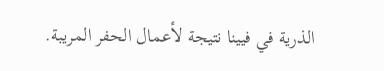الذرية في فيينا نتيجة لأعمال الحفر المريبة.